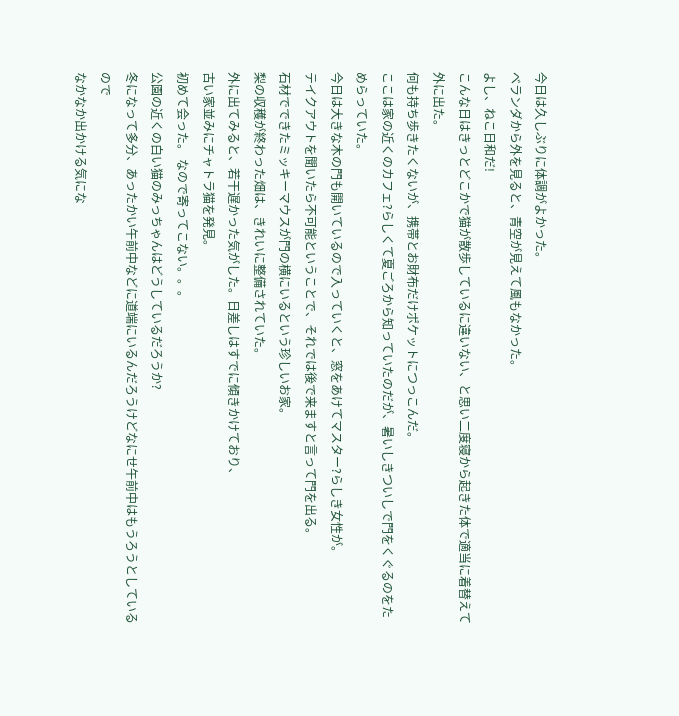今日は久しぶりに体調がよかった。
ベランダから外を見ると、青空が見えて風もなかった。
よし、ねこ日和だ!
こんな日はきっとどこかで猫が散歩しているに違いない、と思い二度寝から起きた体で適当に着替えて
外に出た。
何も持ち歩きたくないが、携帯とお財布だけポケットにつっこんだ。
ここは家の近くのカフェ?らしくて夏ごろから知っていたのだが、暑いしきついしで門をくぐるのをためらっていた。
今日は大きな木の門も開いているので入っていくと、窓をあけてマスター?らしき女性が。
テイクアウトを聞いたら不可能ということで、それでは後で来ますと言って門を出る。
石材でできたミッキーマウスが門の横にいるという珍しいお家。
梨の収穫が終わった畑は、きれいに整備されていた。
外に出てみると、若干遅かった気がした。日差しはすでに傾きかけており、
古い家並みにチャトラ猫を発見。
初めて会った。 なので寄ってこない。。。
公園の近くの白い猫のみっちゃんはどうしているだろうか?
冬になって多分、あったかい午前中などに道端にいるんだろうけどなにせ午前中はもうろうとしているので
なかなか出かける気にな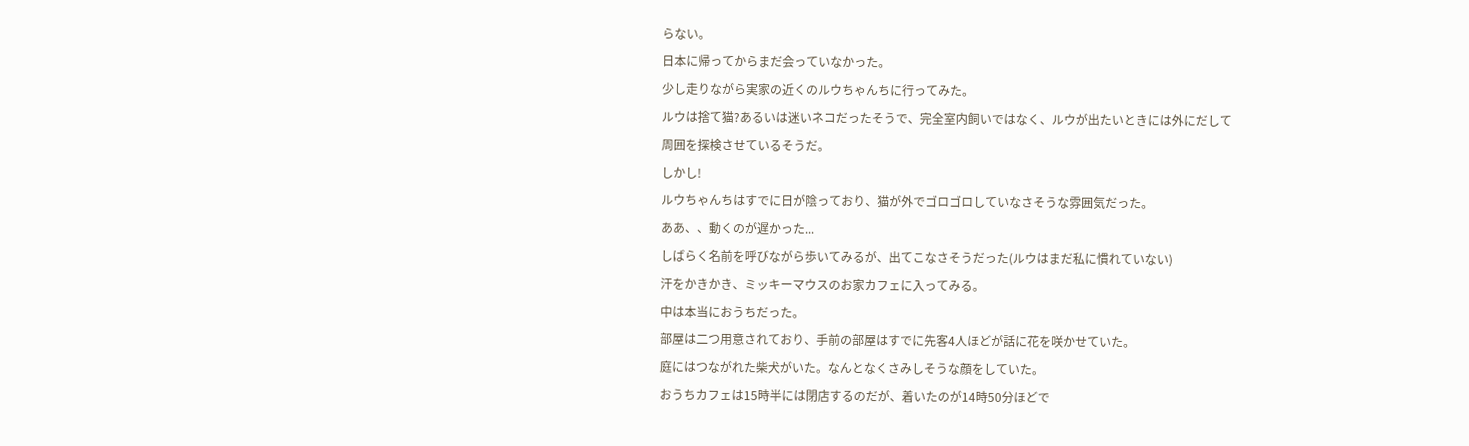らない。
日本に帰ってからまだ会っていなかった。
少し走りながら実家の近くのルウちゃんちに行ってみた。
ルウは捨て猫?あるいは迷いネコだったそうで、完全室内飼いではなく、ルウが出たいときには外にだして
周囲を探検させているそうだ。
しかし!
ルウちゃんちはすでに日が陰っており、猫が外でゴロゴロしていなさそうな雰囲気だった。
ああ、、動くのが遅かった...
しばらく名前を呼びながら歩いてみるが、出てこなさそうだった(ルウはまだ私に慣れていない)
汗をかきかき、ミッキーマウスのお家カフェに入ってみる。
中は本当におうちだった。
部屋は二つ用意されており、手前の部屋はすでに先客4人ほどが話に花を咲かせていた。
庭にはつながれた柴犬がいた。なんとなくさみしそうな顔をしていた。
おうちカフェは15時半には閉店するのだが、着いたのが14時50分ほどで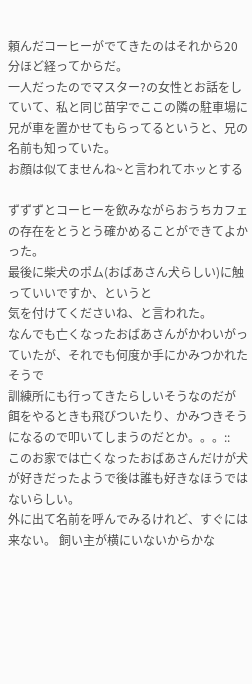頼んだコーヒーがでてきたのはそれから20分ほど経ってからだ。
一人だったのでマスター?の女性とお話をしていて、私と同じ苗字でここの隣の駐車場に
兄が車を置かせてもらってるというと、兄の名前も知っていた。
お顔は似てませんね~と言われてホッとする

ずずずとコーヒーを飲みながらおうちカフェの存在をとうとう確かめることができてよかった。
最後に柴犬のポム(おばあさん犬らしい)に触っていいですか、というと
気を付けてくださいね、と言われた。
なんでも亡くなったおばあさんがかわいがっていたが、それでも何度か手にかみつかれたそうで
訓練所にも行ってきたらしいそうなのだが
餌をやるときも飛びついたり、かみつきそうになるので叩いてしまうのだとか。。。::
このお家では亡くなったおばあさんだけが犬が好きだったようで後は誰も好きなほうではないらしい。
外に出て名前を呼んでみるけれど、すぐには来ない。 飼い主が横にいないからかな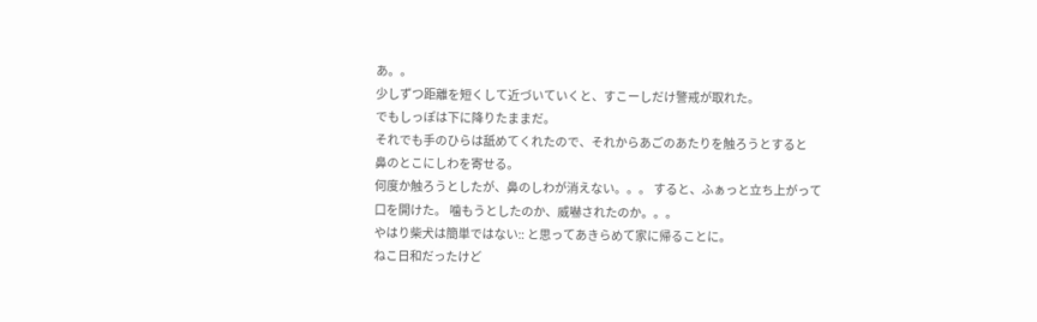あ。。
少しずつ距離を短くして近づいていくと、すこーしだけ警戒が取れた。
でもしっぽは下に降りたままだ。
それでも手のひらは舐めてくれたので、それからあごのあたりを触ろうとすると
鼻のとこにしわを寄せる。
何度か触ろうとしたが、鼻のしわが消えない。。。 すると、ふぁっと立ち上がって
口を開けた。 噛もうとしたのか、威嚇されたのか。。。
やはり柴犬は簡単ではない:: と思ってあきらめて家に帰ることに。
ねこ日和だったけど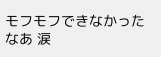モフモフできなかったなあ 涙